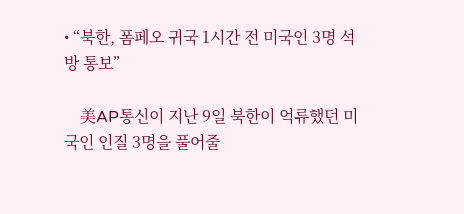• “북한, 폼페오 귀국 1시간 전 미국인 3명 석방 통보”

    美AP통신이 지난 9일 북한이 억류했던 미국인 인질 3명을 풀어줄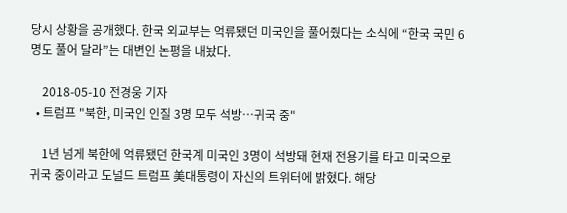당시 상황을 공개했다. 한국 외교부는 억류됐던 미국인을 풀어줬다는 소식에 “한국 국민 6명도 풀어 달라”는 대변인 논평을 내놨다.

    2018-05-10 전경웅 기자
  • 트럼프 "북한, 미국인 인질 3명 모두 석방…귀국 중"

    1년 넘게 북한에 억류됐던 한국계 미국인 3명이 석방돼 현재 전용기를 타고 미국으로 귀국 중이라고 도널드 트럼프 美대통령이 자신의 트위터에 밝혔다. 해당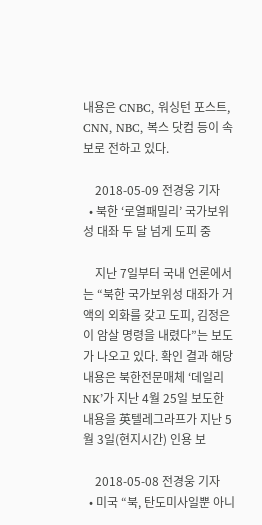내용은 CNBC, 워싱턴 포스트, CNN, NBC, 복스 닷컴 등이 속보로 전하고 있다.

    2018-05-09 전경웅 기자
  • 북한 ‘로열패밀리’ 국가보위성 대좌 두 달 넘게 도피 중

    지난 7일부터 국내 언론에서는 “북한 국가보위성 대좌가 거액의 외화를 갖고 도피, 김정은이 암살 명령을 내렸다”는 보도가 나오고 있다. 확인 결과 해당 내용은 북한전문매체 ‘데일리NK’가 지난 4월 25일 보도한 내용을 英텔레그라프가 지난 5월 3일(현지시간) 인용 보

    2018-05-08 전경웅 기자
  • 미국 “북, 탄도미사일뿐 아니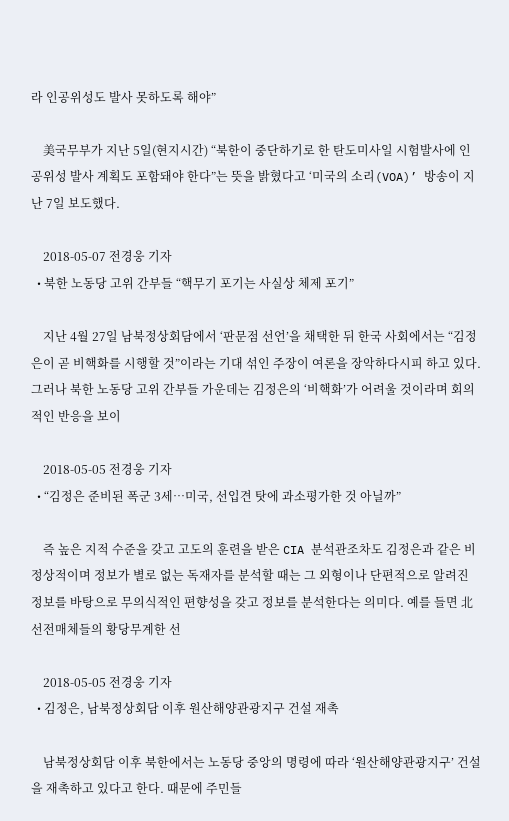라 인공위성도 발사 못하도록 해야”

    美국무부가 지난 5일(현지시간) “북한이 중단하기로 한 탄도미사일 시험발사에 인공위성 발사 계획도 포함돼야 한다”는 뜻을 밝혔다고 ‘미국의 소리(VOA)’ 방송이 지난 7일 보도했다.

    2018-05-07 전경웅 기자
  • 북한 노동당 고위 간부들 “핵무기 포기는 사실상 체제 포기”

    지난 4월 27일 남북정상회담에서 ‘판문점 선언’을 채택한 뒤 한국 사회에서는 “김정은이 곧 비핵화를 시행할 것”이라는 기대 섞인 주장이 여론을 장악하다시피 하고 있다. 그러나 북한 노동당 고위 간부들 가운데는 김정은의 ‘비핵화’가 어려울 것이라며 회의적인 반응을 보이

    2018-05-05 전경웅 기자
  • “김정은 준비된 폭군 3세…미국, 선입견 탓에 과소평가한 것 아닐까”

    즉 높은 지적 수준을 갖고 고도의 훈련을 받은 CIA 분석관조차도 김정은과 같은 비정상적이며 정보가 별로 없는 독재자를 분석할 때는 그 외형이나 단편적으로 알려진 정보를 바탕으로 무의식적인 편향성을 갖고 정보를 분석한다는 의미다. 예를 들면 北선전매체들의 황당무계한 선

    2018-05-05 전경웅 기자
  • 김정은, 남북정상회담 이후 원산해양관광지구 건설 재촉

    남북정상회담 이후 북한에서는 노동당 중앙의 명령에 따라 ‘원산해양관광지구’ 건설을 재촉하고 있다고 한다. 때문에 주민들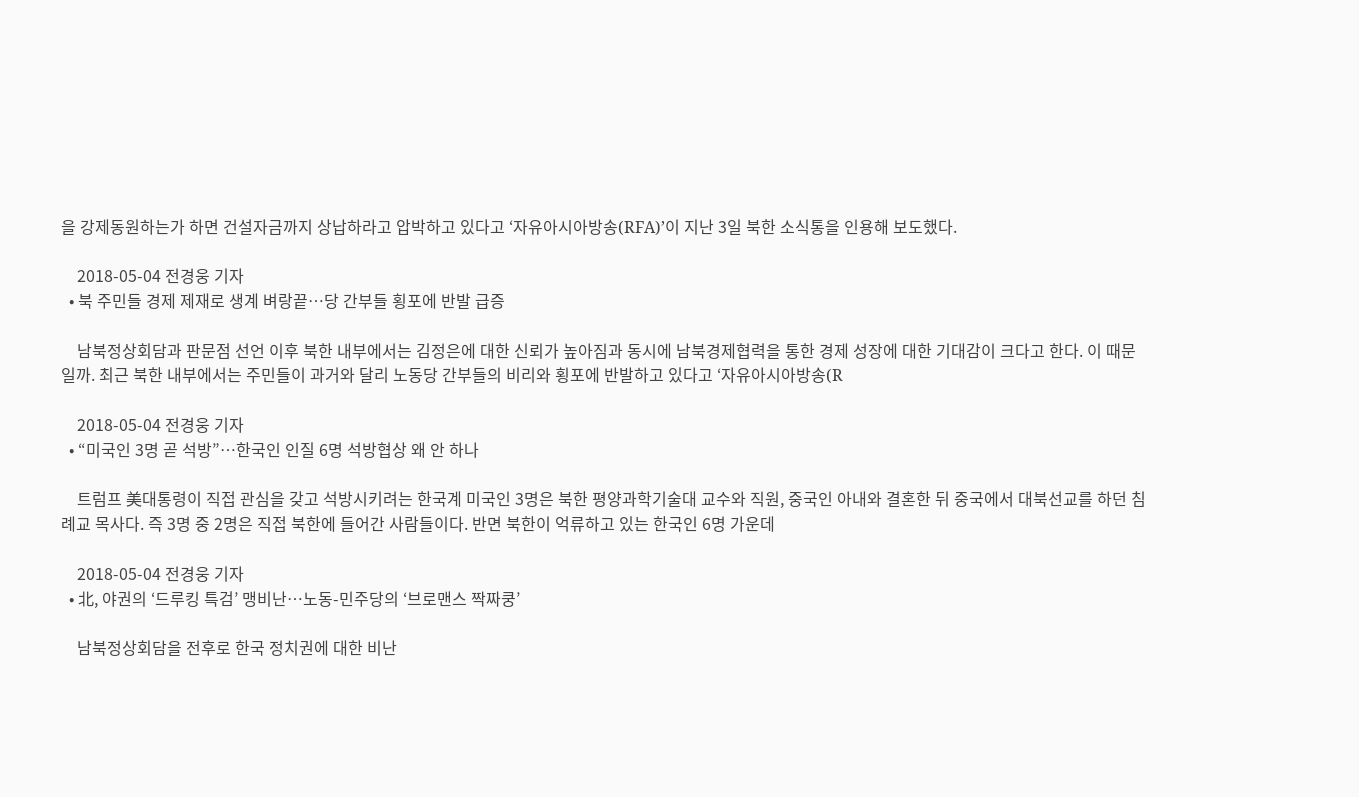을 강제동원하는가 하면 건설자금까지 상납하라고 압박하고 있다고 ‘자유아시아방송(RFA)’이 지난 3일 북한 소식통을 인용해 보도했다.

    2018-05-04 전경웅 기자
  • 북 주민들 경제 제재로 생계 벼랑끝…당 간부들 횡포에 반발 급증

    남북정상회담과 판문점 선언 이후 북한 내부에서는 김정은에 대한 신뢰가 높아짐과 동시에 남북경제협력을 통한 경제 성장에 대한 기대감이 크다고 한다. 이 때문일까. 최근 북한 내부에서는 주민들이 과거와 달리 노동당 간부들의 비리와 횡포에 반발하고 있다고 ‘자유아시아방송(R

    2018-05-04 전경웅 기자
  • “미국인 3명 곧 석방”…한국인 인질 6명 석방협상 왜 안 하나

    트럼프 美대통령이 직접 관심을 갖고 석방시키려는 한국계 미국인 3명은 북한 평양과학기술대 교수와 직원, 중국인 아내와 결혼한 뒤 중국에서 대북선교를 하던 침례교 목사다. 즉 3명 중 2명은 직접 북한에 들어간 사람들이다. 반면 북한이 억류하고 있는 한국인 6명 가운데

    2018-05-04 전경웅 기자
  • 北, 야권의 ‘드루킹 특검’ 맹비난…노동-민주당의 ‘브로맨스 짝짜쿵’

    남북정상회담을 전후로 한국 정치권에 대한 비난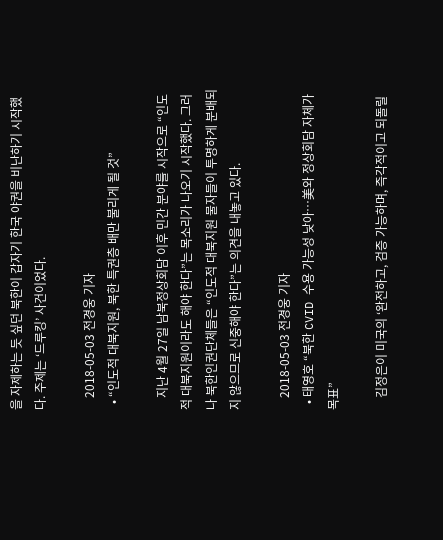을 자제하는 듯 싶던 북한이 갑자기 한국 야권을 비난하기 시작했다. 주제는 ‘드루킹’ 사건이었다.

    2018-05-03 전경웅 기자
  • “인도적 대북지원, 북한 특권층 배만 불리게 될 것”

    지난 4월 27일 남북정상회담 이후 민간 분야를 시작으로 “인도적 대북지원이라도 해야 한다”는 목소리가 나오기 시작했다. 그러나 북한인권단체들은 “인도적 대북지원 물자들이 투명하게 분배되지 않으므로 신중해야 한다”는 의견을 내놓고 있다.

    2018-05-03 전경웅 기자
  • 태영호 “북한 CVID 수용 가능성 낮아…美와 정상회담 자체가 목표”

    김정은이 미국의 ‘완전하고, 검증 가능하며, 즉각적이고 되돌릴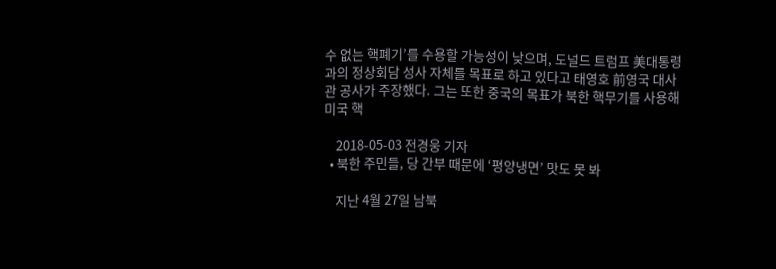수 없는 핵폐기’를 수용할 가능성이 낮으며, 도널드 트럼프 美대통령과의 정상회담 성사 자체를 목표로 하고 있다고 태영호 前영국 대사관 공사가 주장했다. 그는 또한 중국의 목표가 북한 핵무기를 사용해 미국 핵

    2018-05-03 전경웅 기자
  • 북한 주민들, 당 간부 때문에 ‘평양냉면’ 맛도 못 봐

    지난 4월 27일 남북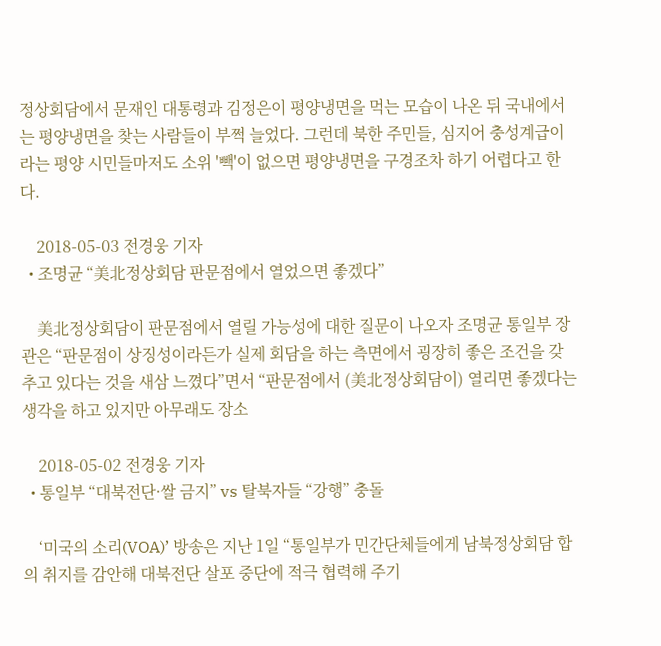정상회담에서 문재인 대통령과 김정은이 평양냉면을 먹는 모습이 나온 뒤 국내에서는 평양냉면을 찾는 사람들이 부쩍 늘었다. 그런데 북한 주민들, 심지어 충성계급이라는 평양 시민들마저도 소위 '빽'이 없으면 평양냉면을 구경조차 하기 어렵다고 한다.

    2018-05-03 전경웅 기자
  • 조명균 “美北정상회담 판문점에서 열었으면 좋겠다”

    美北정상회담이 판문점에서 열릴 가능성에 대한 질문이 나오자 조명균 통일부 장관은 “판문점이 상징성이라든가 실제 회담을 하는 측면에서 굉장히 좋은 조건을 갖추고 있다는 것을 새삼 느꼈다”면서 “판문점에서 (美北정상회담이) 열리면 좋겠다는 생각을 하고 있지만 아무래도 장소

    2018-05-02 전경웅 기자
  • 통일부 “대북전단·쌀 금지” vs 탈북자들 “강행” 충돌

    ‘미국의 소리(VOA)’ 방송은 지난 1일 “통일부가 민간단체들에게 남북정상회담 합의 취지를 감안해 대북전단 살포 중단에 적극 협력해 주기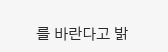를 바란다고 밝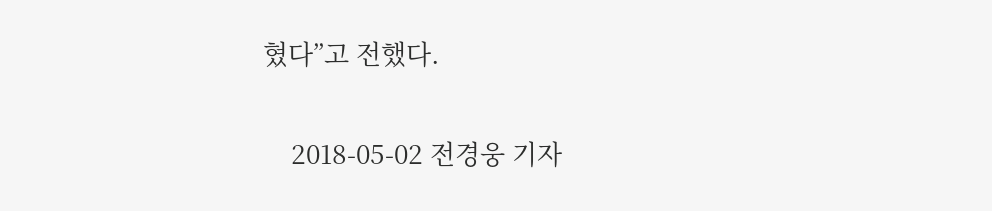혔다”고 전했다.

    2018-05-02 전경웅 기자